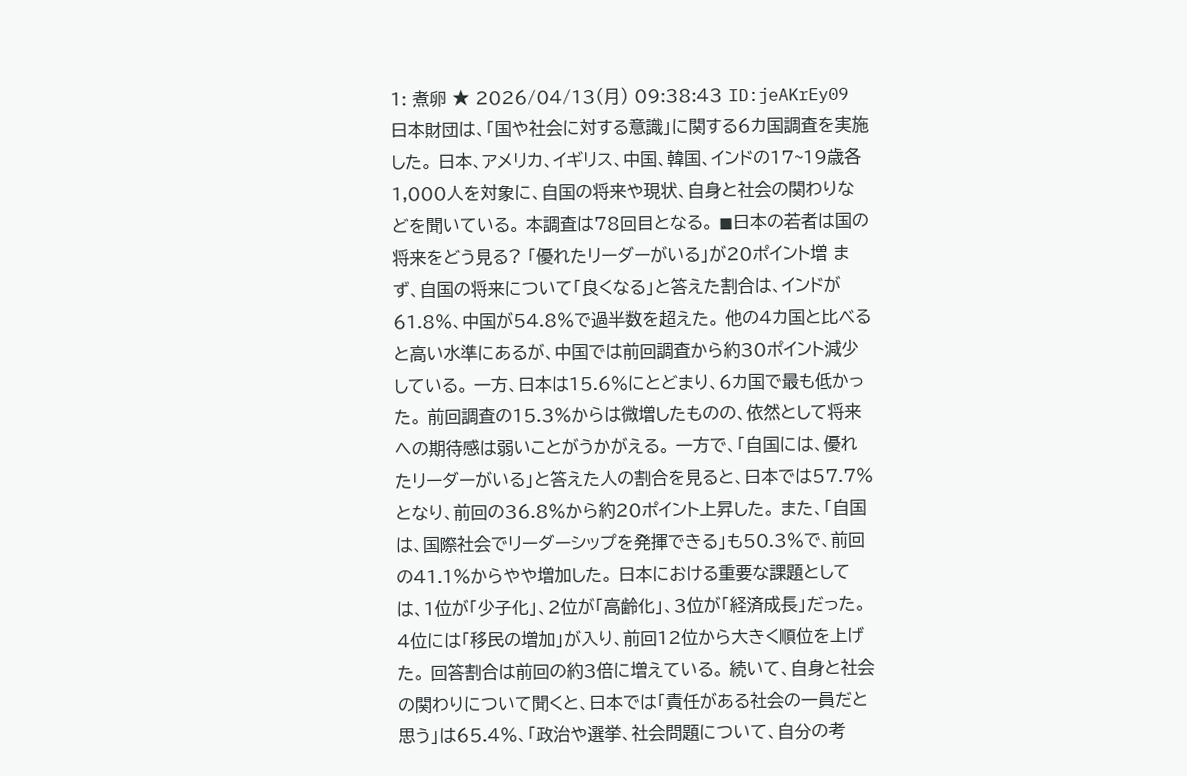1: 煮卵 ★ 2026/04/13(月) 09:38:43 ID:jeAKrEy09 日本財団は、「国や社会に対する意識」に関する6カ国調査を実施した。 日本、アメリカ、イギリス、中国、韓国、インドの17~19歳各1,000人を対象に、自国の将来や現状、自身と社会の関わりなどを聞いている。 本調査は78回目となる。 ◼日本の若者は国の将来をどう見る? 「優れたリーダーがいる」が20ポイント増 まず、自国の将来について「良くなる」と答えた割合は、インドが61.8%、中国が54.8%で過半数を超えた。 他の4カ国と比べると高い水準にあるが、中国では前回調査から約30ポイント減少している。 一方、日本は15.6%にとどまり、6カ国で最も低かった。 前回調査の15.3%からは微増したものの、依然として将来への期待感は弱いことがうかがえる。 一方で、「自国には、優れたリーダーがいる」と答えた人の割合を見ると、日本では57.7%となり、前回の36.8%から約20ポイント上昇した。 また、「自国は、国際社会でリーダーシップを発揮できる」も50.3%で、前回の41.1%からやや増加した。 日本における重要な課題としては、1位が「少子化」、2位が「高齢化」、3位が「経済成長」だった。 4位には「移民の増加」が入り、前回12位から大きく順位を上げた。 回答割合は前回の約3倍に増えている。 続いて、自身と社会の関わりについて聞くと、日本では「責任がある社会の一員だと思う」は65.4%、「政治や選挙、社会問題について、自分の考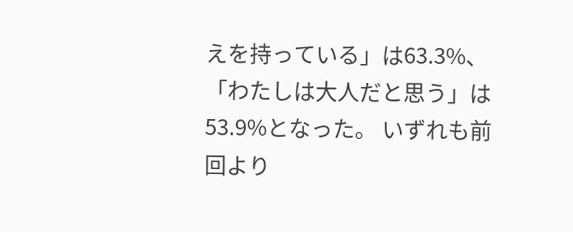えを持っている」は63.3%、「わたしは大人だと思う」は53.9%となった。 いずれも前回より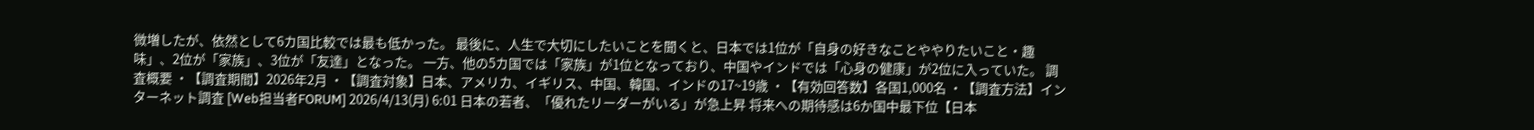微増したが、依然として6カ国比較では最も低かった。 最後に、人生で大切にしたいことを聞くと、日本では1位が「自身の好きなことややりたいこと・趣味」、2位が「家族」、3位が「友達」となった。 一方、他の5カ国では「家族」が1位となっており、中国やインドでは「心身の健康」が2位に入っていた。 調査概要 ・【調査期間】2026年2月 ・【調査対象】日本、アメリカ、イギリス、中国、韓国、インドの17~19歳 ・【有効回答数】各国1,000名 ・【調査方法】インターネット調査 [Web担当者FORUM] 2026/4/13(月) 6:01 日本の若者、「優れたリーダーがいる」が急上昇 将来への期待感は6か国中最下位【日本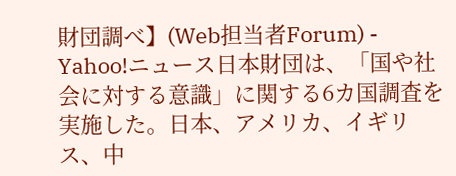財団調べ】(Web担当者Forum) - Yahoo!ニュース日本財団は、「国や社会に対する意識」に関する6カ国調査を実施した。日本、アメリカ、イギリス、中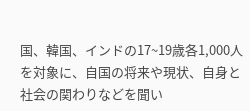国、韓国、インドの17~19歳各1,000人を対象に、自国の将来や現状、自身と社会の関わりなどを聞い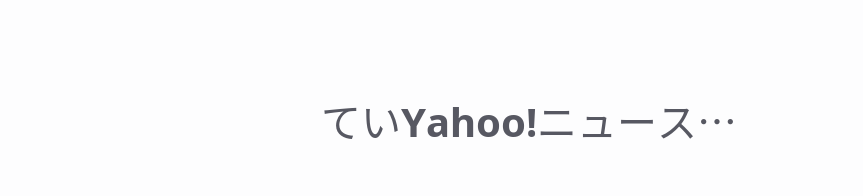ていYahoo!ニュース…